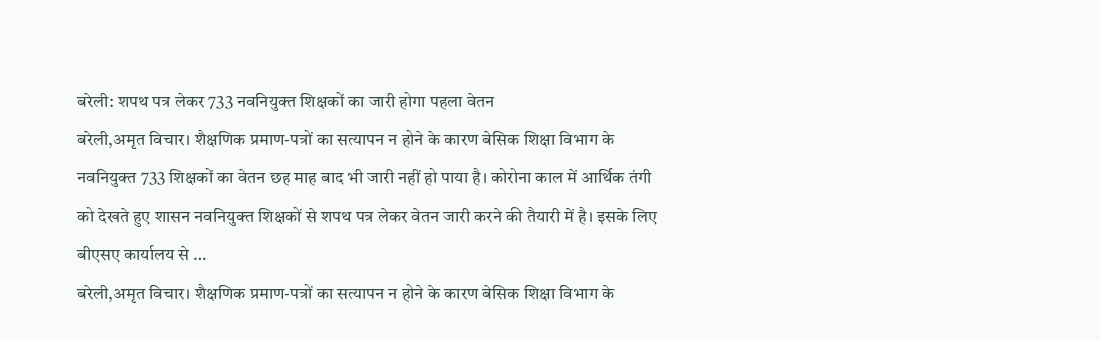बरेली: शपथ पत्र लेकर 733 नवनियुक्त शिक्षकों का जारी होगा पहला वेतन
बरेली,अमृत विचार। शैक्षणिक प्रमाण-पत्रों का सत्यापन न होने के कारण बेसिक शिक्षा विभाग के नवनियुक्त 733 शिक्षकों का वेतन छह माह बाद भी जारी नहीं हो पाया है। कोरोना काल में आर्थिक तंगी को देखते हुए शासन नवनियुक्त शिक्षकों से शपथ पत्र लेकर वेतन जारी करने की तैयारी में है। इसके लिए बीएसए कार्यालय से …
बरेली,अमृत विचार। शैक्षणिक प्रमाण-पत्रों का सत्यापन न होने के कारण बेसिक शिक्षा विभाग के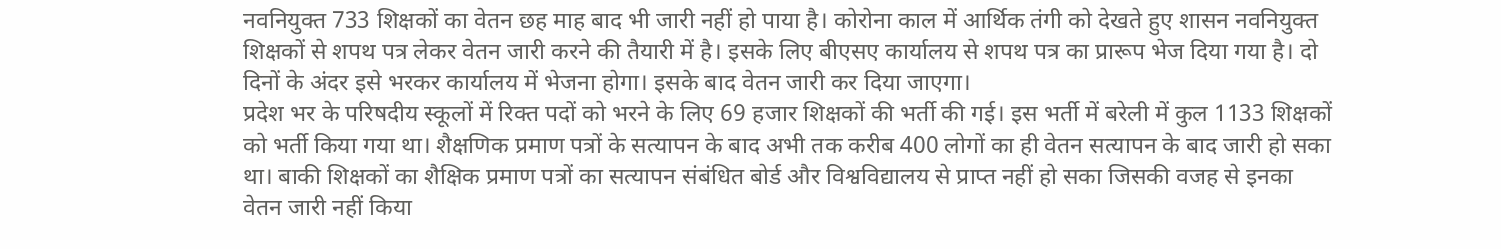नवनियुक्त 733 शिक्षकों का वेतन छह माह बाद भी जारी नहीं हो पाया है। कोरोना काल में आर्थिक तंगी को देखते हुए शासन नवनियुक्त शिक्षकों से शपथ पत्र लेकर वेतन जारी करने की तैयारी में है। इसके लिए बीएसए कार्यालय से शपथ पत्र का प्रारूप भेज दिया गया है। दो दिनों के अंदर इसे भरकर कार्यालय में भेजना होगा। इसके बाद वेतन जारी कर दिया जाएगा।
प्रदेश भर के परिषदीय स्कूलों में रिक्त पदों को भरने के लिए 69 हजार शिक्षकों की भर्ती की गई। इस भर्ती में बरेली में कुल 1133 शिक्षकों को भर्ती किया गया था। शैक्षणिक प्रमाण पत्रों के सत्यापन के बाद अभी तक करीब 400 लोगों का ही वेतन सत्यापन के बाद जारी हो सका था। बाकी शिक्षकों का शैक्षिक प्रमाण पत्रों का सत्यापन संबंधित बोर्ड और विश्वविद्यालय से प्राप्त नहीं हो सका जिसकी वजह से इनका वेतन जारी नहीं किया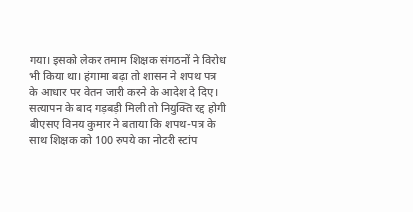गया। इसको लेकर तमाम शिक्षक संगठनों ने विरोध भी किया था। हंगामा बढ़ा तो शासन ने शपथ पत्र के आधार पर वेतन जारी करने के आदेश दे दिए।
सत्यापन के बाद गड़बड़ी मिली तो नियुक्ति रद्द होगी
बीएसए विनय कुमार ने बताया कि शपथ-पत्र के साथ शिक्षक को 100 रुपये का नोटरी स्टांप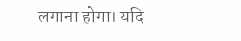लगाना होगा। यदि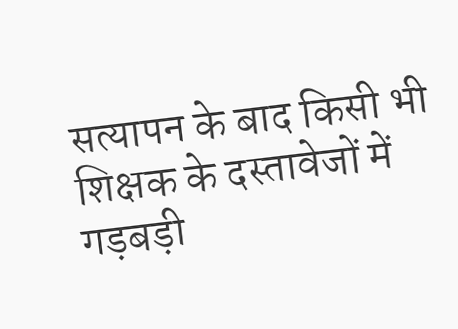सत्यापन के बाद किसी भी शिक्षक के दस्तावेजों में गड़बड़ी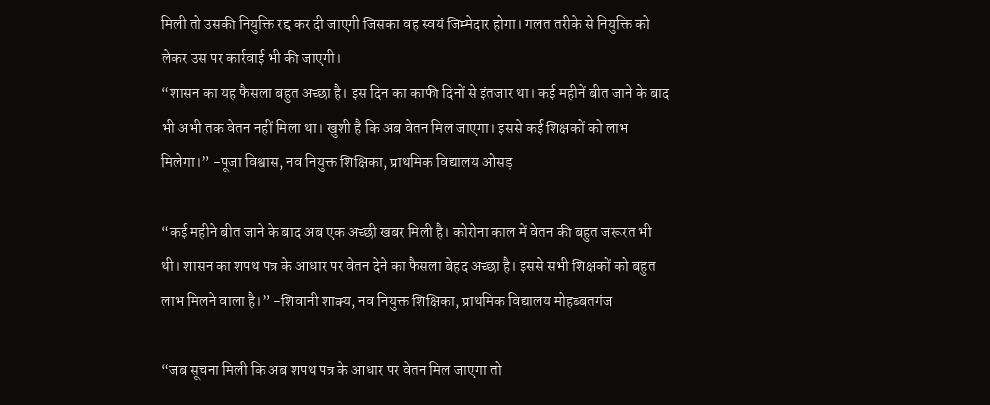मिली तो उसकी नियुक्ति रद्द कर दी जाएगी जिसका वह स्वयं जिम्मेदार होगा। गलत तरीके से नियुक्ति को लेकर उस पर कार्रवाई भी की जाएगी।
“शासन का यह फैसला बहुत अच्छा है। इस दिन का काफी दिनों से इंतजार था। कई महीनें बीत जाने के बाद भी अभी तक वेतन नहीं मिला था। खुशी है कि अब वेतन मिल जाएगा। इससे कई शिक्षकों को लाभ मिलेगा।” -पूजा विश्वास, नव नियुक्त शिक्षिका, प्राथमिक विद्यालय ओसड़

“कई महीने बीत जाने के बाद अब एक अच्छी खबर मिली है। कोरोना काल में वेतन की बहुत जरूरत भी थी। शासन का शपथ पत्र के आधार पर वेतन देने का फैसला बेहद अच्छा है। इससे सभी शिक्षकों को बहुत लाभ मिलने वाला है।” -शिवानी शाक्य, नव नियुक्त शिक्षिका, प्राथमिक विद्यालय मोहब्बतगंज

“जब सूचना मिली कि अब शपथ पत्र के आधार पर वेतन मिल जाएगा तो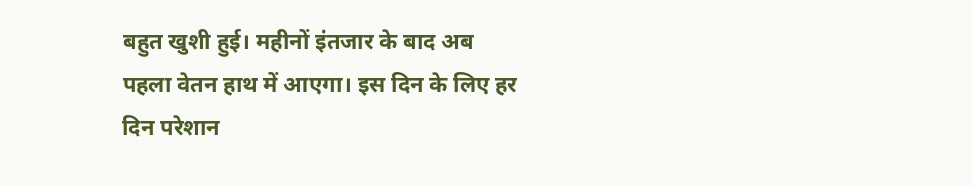बहुत खुशी हुई। महीनों इंतजार के बाद अब पहला वेतन हाथ में आएगा। इस दिन के लिए हर दिन परेशान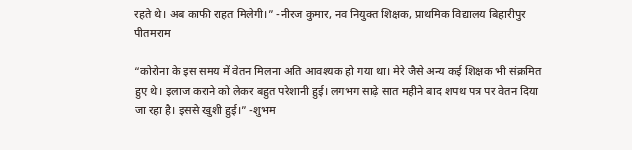रहते थे। अब काफी राहत मिलेगी।” -नीरज कुमार, नव नियुक्त शिक्षक, प्राथमिक विद्यालय बिहारीपुर पीतमराम

“कोरोना के इस समय में वेतन मिलना अति आवश्यक हो गया था। मेरे जैसे अन्य कई शिक्षक भी संक्रमित हुए थे। इलाज कराने को लेकर बहुत परेशानी हुई। लगभग साढ़े सात महीने बाद शपथ पत्र पर वेतन दिया जा रहा है। इससे खुशी हुई।” -शुभम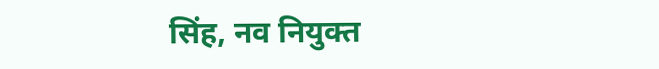सिंह, नव नियुक्त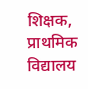शिक्षक, प्राथमिक विद्यालय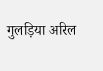गुलड़िया अरिल